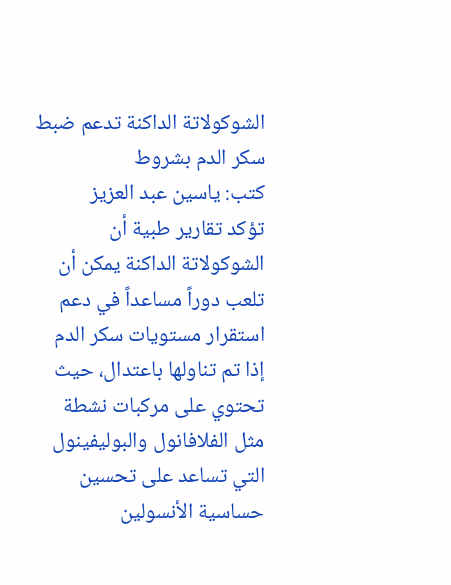الشوكولاتة الداكنة تدعم ضبط سكر الدم بشروط
كتب: ياسين عبد العزيز
تؤكد تقارير طبية أن الشوكولاتة الداكنة يمكن أن تلعب دوراً مساعداً في دعم استقرار مستويات سكر الدم إذا تم تناولها باعتدال، حيث تحتوي على مركبات نشطة مثل الفلافانول والبوليفينول التي تساعد على تحسين حساسية الأنسولين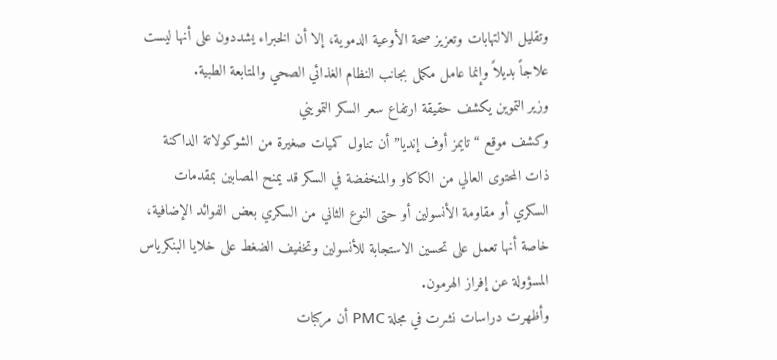وتقليل الالتهابات وتعزيز صحة الأوعية الدموية، إلا أن الخبراء يشددون على أنها ليست علاجاً بديلاً وإنما عامل مكمل بجانب النظام الغذائي الصحي والمتابعة الطبية.
وزير التموين يكشف حقيقة ارتفاع سعر السكر التمويني
وكشف موقع “تايمز أوف إنديا” أن تناول كميات صغيرة من الشوكولاتة الداكنة ذات المحتوى العالي من الكاكاو والمنخفضة في السكر قد يمنح المصابين بمقدمات السكري أو مقاومة الأنسولين أو حتى النوع الثاني من السكري بعض الفوائد الإضافية، خاصة أنها تعمل على تحسين الاستجابة للأنسولين وتخفيف الضغط على خلايا البنكرياس المسؤولة عن إفراز الهرمون.
وأظهرت دراسات نشرت في مجلة PMC أن مركبات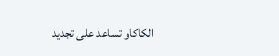الكاكاو تساعد على تجديد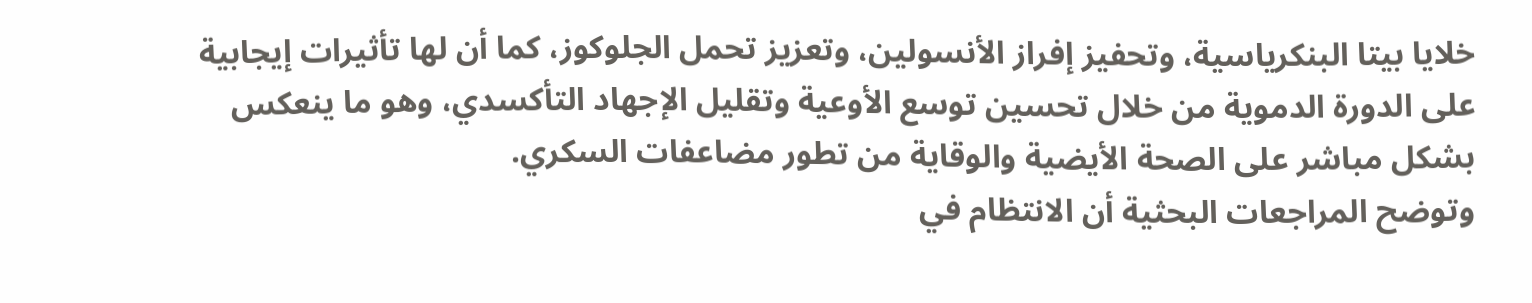خلايا بيتا البنكرياسية، وتحفيز إفراز الأنسولين، وتعزيز تحمل الجلوكوز، كما أن لها تأثيرات إيجابية على الدورة الدموية من خلال تحسين توسع الأوعية وتقليل الإجهاد التأكسدي، وهو ما ينعكس بشكل مباشر على الصحة الأيضية والوقاية من تطور مضاعفات السكري.
وتوضح المراجعات البحثية أن الانتظام في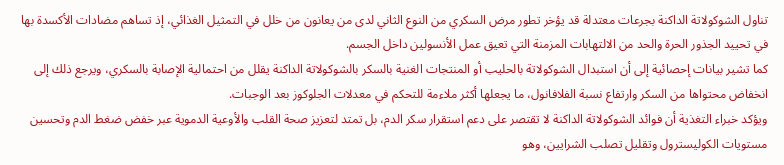تناول الشوكولاتة الداكنة بجرعات معتدلة قد يؤخر تطور مرض السكري من النوع الثاني لدى من يعانون من خلل في التمثيل الغذائي، إذ تساهم مضادات الأكسدة بها في تحييد الجذور الحرة والحد من الالتهابات المزمنة التي تعيق عمل الأنسولين داخل الجسم.
كما تشير بيانات إحصائية إلى أن استبدال الشوكولاتة بالحليب أو المنتجات الغنية بالسكر بالشوكولاتة الداكنة يقلل من احتمالية الإصابة بالسكري، ويرجع ذلك إلى انخفاض محتواها من السكر وارتفاع نسبة الفلافانول، ما يجعلها أكثر ملاءمة للتحكم في معدلات الجلوكوز بعد الوجبات.
ويؤكد خبراء التغذية أن فوائد الشوكولاتة الداكنة لا تقتصر على دعم استقرار سكر الدم، بل تمتد لتعزيز صحة القلب والأوعية الدموية عبر خفض ضغط الدم وتحسين مستويات الكوليسترول وتقليل تصلب الشرايين، وهو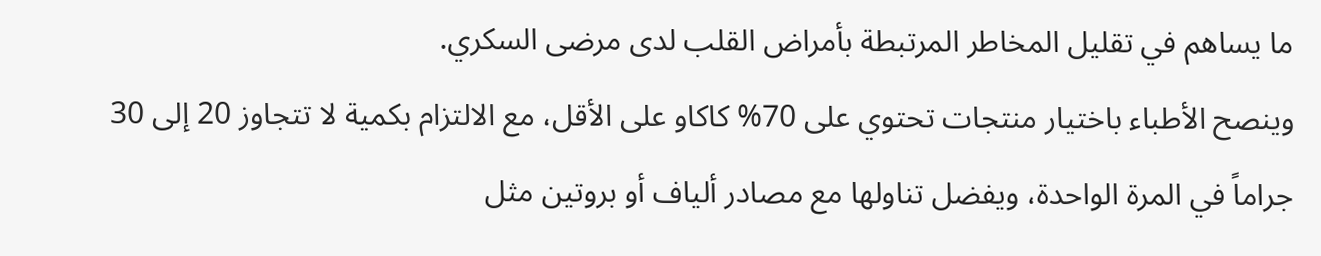ما يساهم في تقليل المخاطر المرتبطة بأمراض القلب لدى مرضى السكري.
وينصح الأطباء باختيار منتجات تحتوي على 70% كاكاو على الأقل، مع الالتزام بكمية لا تتجاوز 20 إلى 30 جراماً في المرة الواحدة، ويفضل تناولها مع مصادر ألياف أو بروتين مثل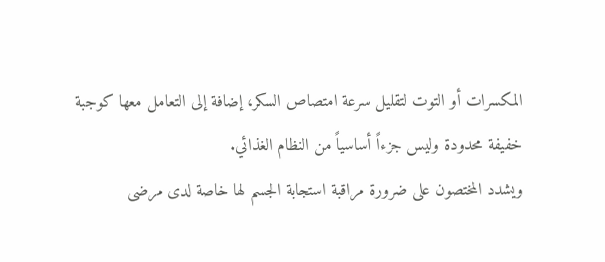المكسرات أو التوت لتقليل سرعة امتصاص السكر، إضافة إلى التعامل معها كوجبة خفيفة محدودة وليس جزءاً أساسياً من النظام الغذائي.
ويشدد المختصون على ضرورة مراقبة استجابة الجسم لها خاصة لدى مرضى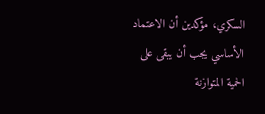السكري، مؤكدين أن الاعتماد الأساسي يجب أن يبقى على الحمية المتوازنة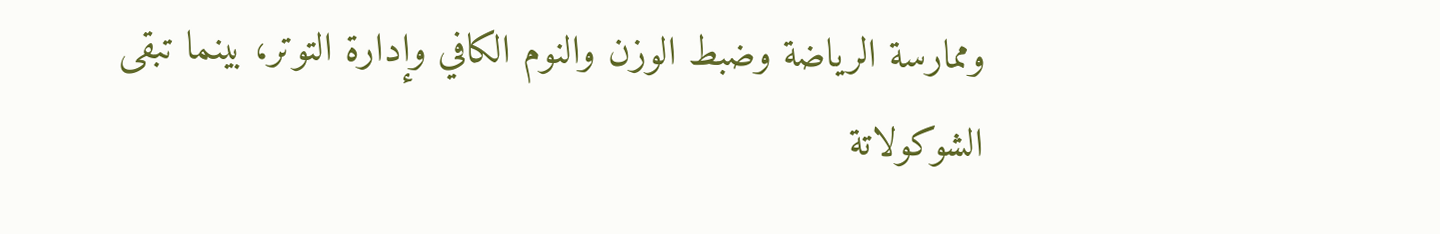وممارسة الرياضة وضبط الوزن والنوم الكافي وإدارة التوتر، بينما تبقى الشوكولاتة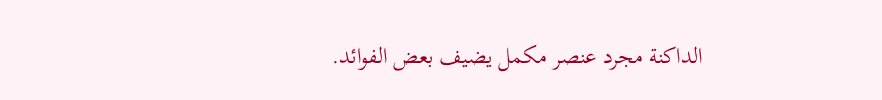الداكنة مجرد عنصر مكمل يضيف بعض الفوائد.